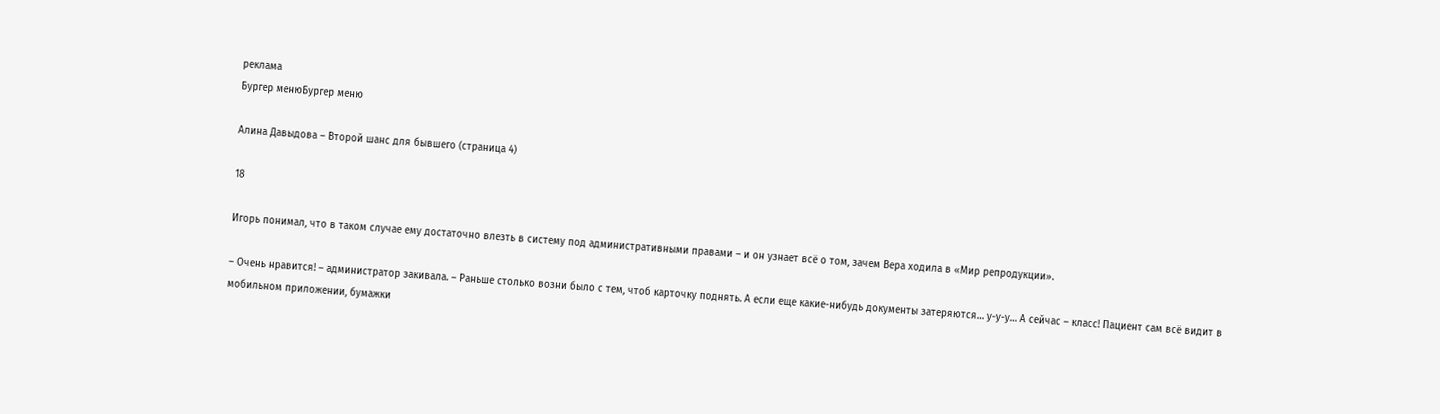реклама
Бургер менюБургер меню

Алина Давыдова – Второй шанс для бывшего (страница 4)

18

Игорь понимал, что в таком случае ему достаточно влезть в систему под административными правами – и он узнает всё о том, зачем Вера ходила в «Мир репродукции».

– Очень нравится! – администратор закивала. – Раньше столько возни было с тем, чтоб карточку поднять. А если еще какие-нибудь документы затеряются… у-у-у… А сейчас – класс! Пациент сам всё видит в мобильном приложении, бумажки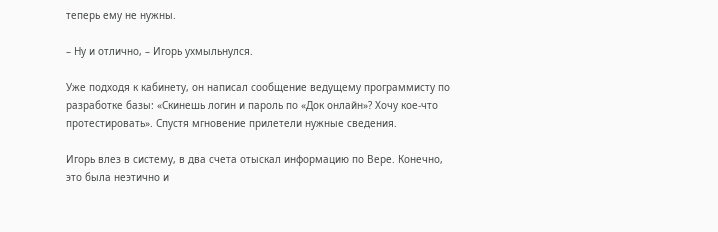теперь ему не нужны.

– Ну и отлично, – Игорь ухмыльнулся.

Уже подходя к кабинету, он написал сообщение ведущему программисту по разработке базы: «Скинешь логин и пароль по «Док онлайн»? Хочу кое-что протестировать». Спустя мгновение прилетели нужные сведения.

Игорь влез в систему, в два счета отыскал информацию по Вере. Конечно, это была неэтично и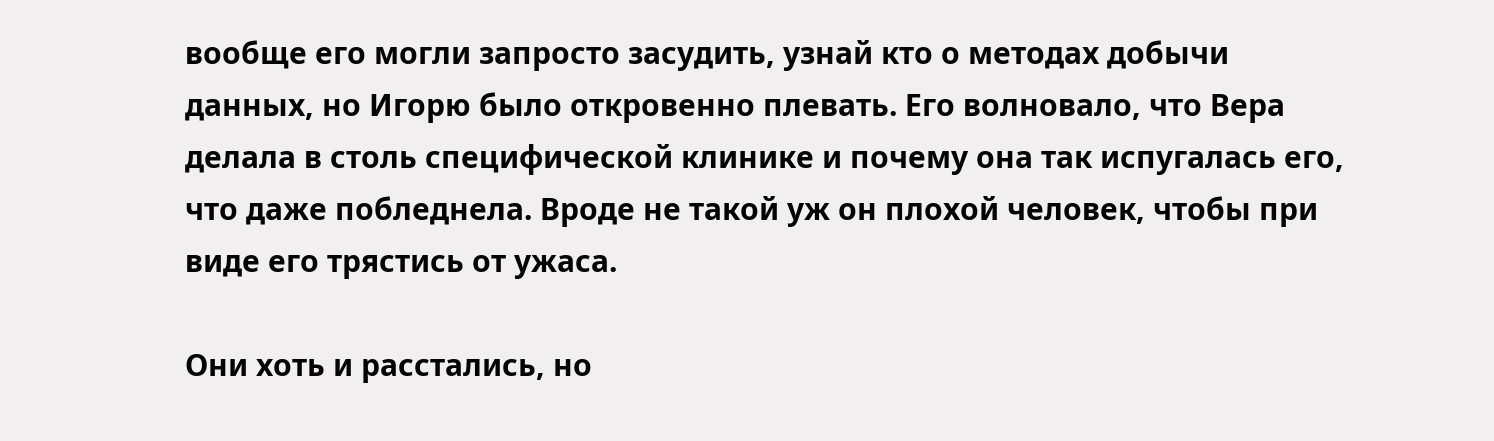вообще его могли запросто засудить, узнай кто о методах добычи данных, но Игорю было откровенно плевать. Его волновало, что Вера делала в столь специфической клинике и почему она так испугалась его, что даже побледнела. Вроде не такой уж он плохой человек, чтобы при виде его трястись от ужаса.

Они хоть и расстались, но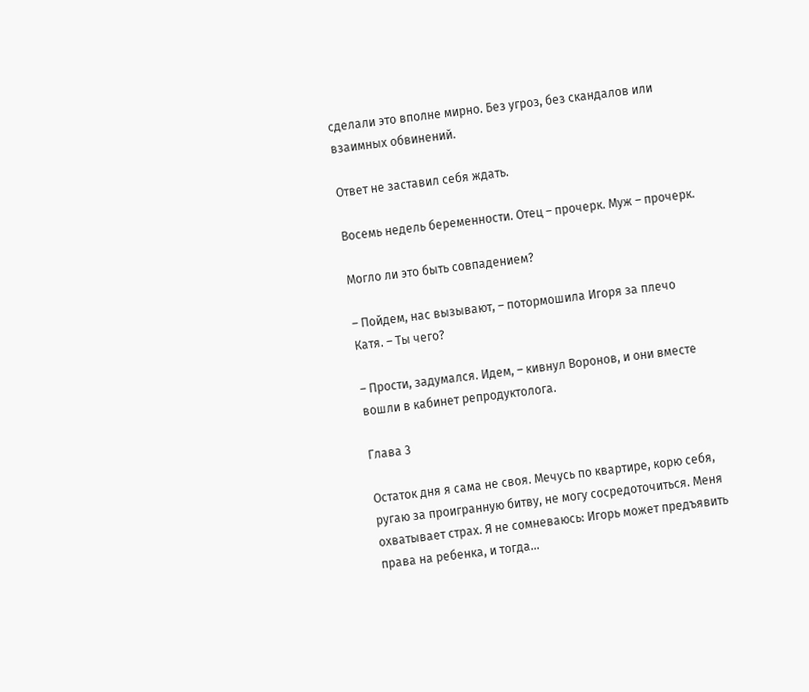сделали это вполне мирно. Без угроз, без скандалов или взаимных обвинений.

Ответ не заставил себя ждать.

Восемь недель беременности. Отец – прочерк. Муж – прочерк.

Могло ли это быть совпадением?

– Пойдем, нас вызывают, – потормошила Игоря за плечо Катя. – Ты чего?

– Прости, задумался. Идем, – кивнул Воронов, и они вместе вошли в кабинет репродуктолога.

Глава 3

Остаток дня я сама не своя. Мечусь по квартире, корю себя, ругаю за проигранную битву, не могу сосредоточиться. Меня охватывает страх. Я не сомневаюсь: Игорь может предъявить права на ребенка, и тогда…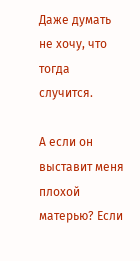Даже думать не хочу, что тогда случится.

А если он выставит меня плохой матерью? Если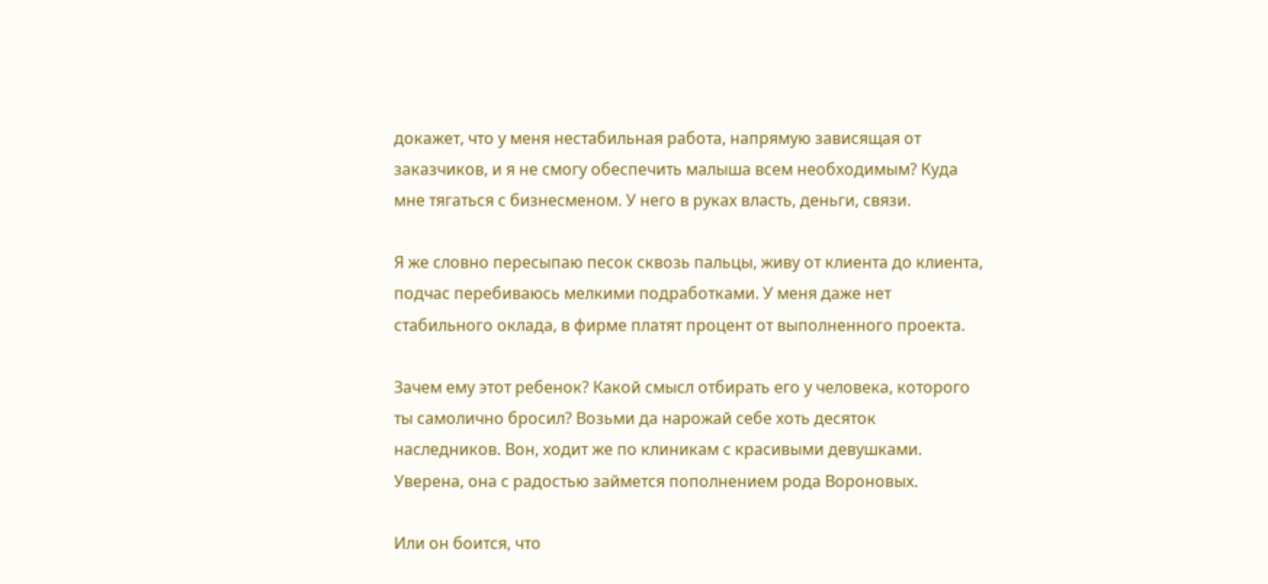докажет, что у меня нестабильная работа, напрямую зависящая от заказчиков, и я не смогу обеспечить малыша всем необходимым? Куда мне тягаться с бизнесменом. У него в руках власть, деньги, связи.

Я же словно пересыпаю песок сквозь пальцы, живу от клиента до клиента, подчас перебиваюсь мелкими подработками. У меня даже нет стабильного оклада, в фирме платят процент от выполненного проекта.

Зачем ему этот ребенок? Какой смысл отбирать его у человека, которого ты самолично бросил? Возьми да нарожай себе хоть десяток наследников. Вон, ходит же по клиникам с красивыми девушками. Уверена, она с радостью займется пополнением рода Вороновых.

Или он боится, что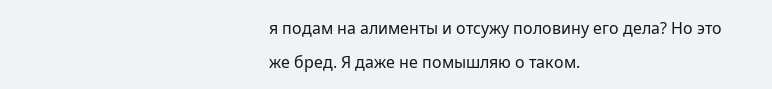я подам на алименты и отсужу половину его дела? Но это же бред. Я даже не помышляю о таком.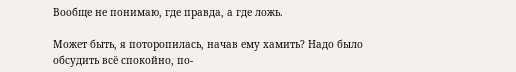Вообще не понимаю, где правда, а где ложь.

Может быть, я поторопилась, начав ему хамить? Надо было обсудить всё спокойно, по-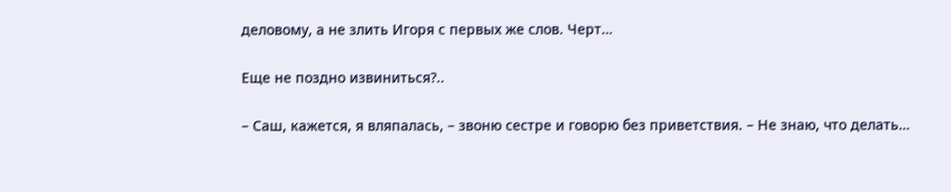деловому, а не злить Игоря с первых же слов. Черт…

Еще не поздно извиниться?..

– Саш, кажется, я вляпалась, – звоню сестре и говорю без приветствия. – Не знаю, что делать…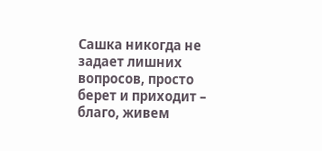Сашка никогда не задает лишних вопросов, просто берет и приходит – благо, живем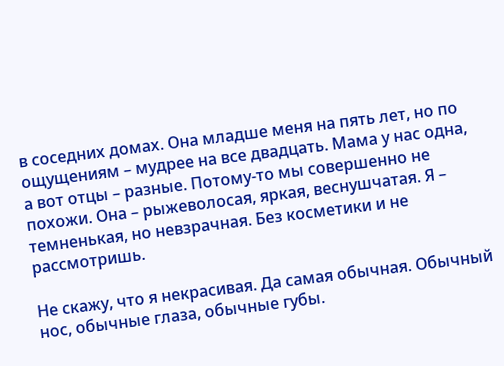в соседних домах. Она младше меня на пять лет, но по ощущениям – мудрее на все двадцать. Мама у нас одна, а вот отцы – разные. Потому-то мы совершенно не похожи. Она – рыжеволосая, яркая, веснушчатая. Я – темненькая, но невзрачная. Без косметики и не рассмотришь.

Не скажу, что я некрасивая. Да самая обычная. Обычный нос, обычные глаза, обычные губы.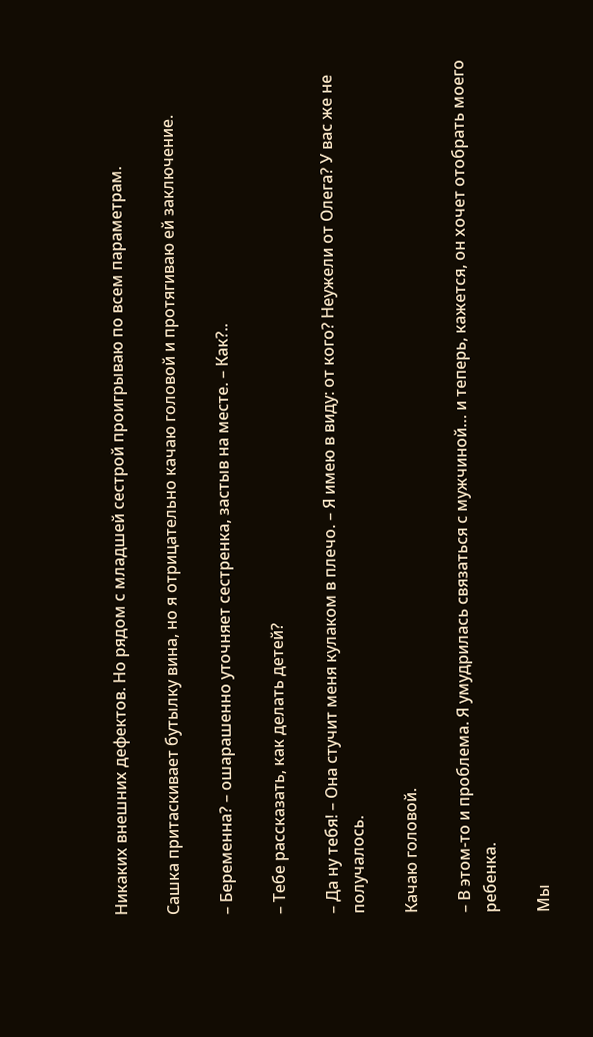Никаких внешних дефектов. Но рядом с младшей сестрой проигрываю по всем параметрам.

Сашка притаскивает бутылку вина, но я отрицательно качаю головой и протягиваю ей заключение.

– Беременна? – ошарашенно уточняет сестренка, застыв на месте. – Как?..

– Тебе рассказать, как делать детей?

– Да ну тебя! – Она стучит меня кулаком в плечо. – Я имею в виду: от кого? Неужели от Олега? У вас же не получалось.

Качаю головой.

– В этом-то и проблема. Я умудрилась связаться с мужчиной… и теперь, кажется, он хочет отобрать моего ребенка.

Мы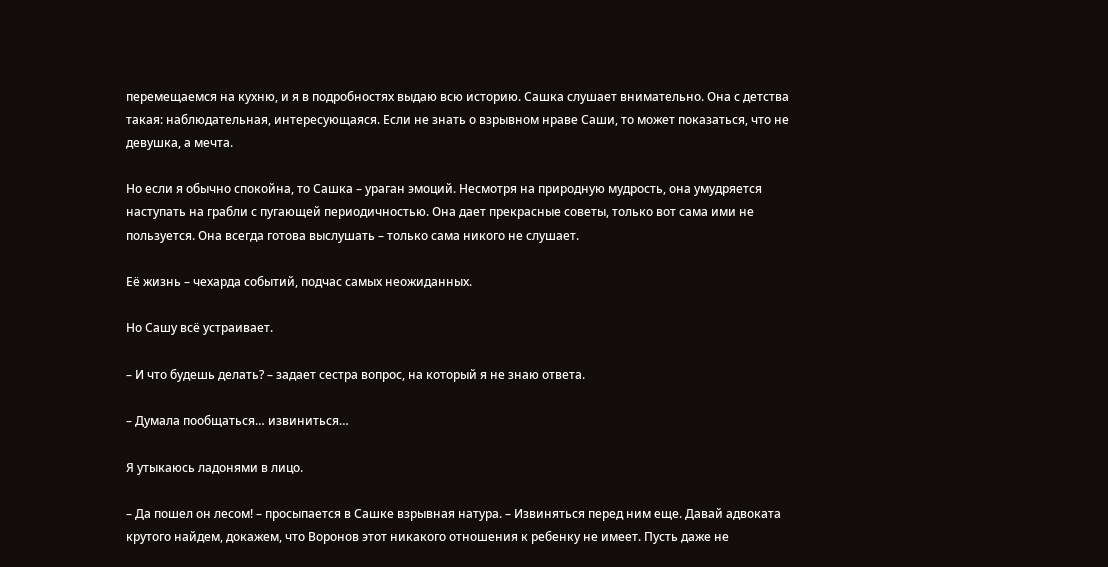перемещаемся на кухню, и я в подробностях выдаю всю историю. Сашка слушает внимательно. Она с детства такая: наблюдательная, интересующаяся. Если не знать о взрывном нраве Саши, то может показаться, что не девушка, а мечта.

Но если я обычно спокойна, то Сашка – ураган эмоций. Несмотря на природную мудрость, она умудряется наступать на грабли с пугающей периодичностью. Она дает прекрасные советы, только вот сама ими не пользуется. Она всегда готова выслушать – только сама никого не слушает.

Её жизнь – чехарда событий, подчас самых неожиданных.

Но Сашу всё устраивает.

– И что будешь делать? – задает сестра вопрос, на который я не знаю ответа.

– Думала пообщаться… извиниться…

Я утыкаюсь ладонями в лицо.

– Да пошел он лесом! – просыпается в Сашке взрывная натура. – Извиняться перед ним еще. Давай адвоката крутого найдем, докажем, что Воронов этот никакого отношения к ребенку не имеет. Пусть даже не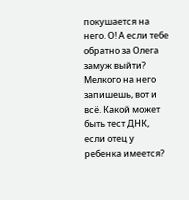покушается на него. О! А если тебе обратно за Олега замуж выйти? Мелкого на него запишешь, вот и всё. Какой может быть тест ДНК, если отец у ребенка имеется?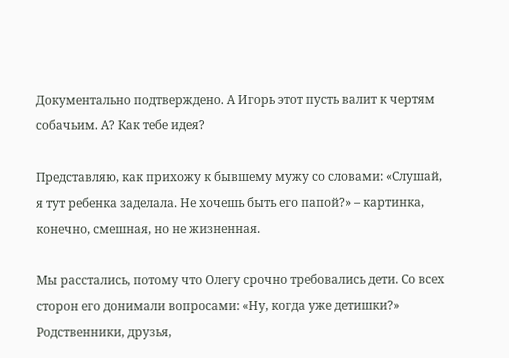Документально подтверждено. А Игорь этот пусть валит к чертям собачьим. А? Как тебе идея?

Представляю, как прихожу к бывшему мужу со словами: «Слушай, я тут ребенка заделала. Не хочешь быть его папой?» – картинка, конечно, смешная, но не жизненная.

Мы расстались, потому что Олегу срочно требовались дети. Со всех сторон его донимали вопросами: «Ну, когда уже детишки?» Родственники, друзья,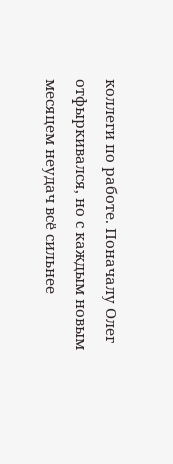коллеги по работе. Поначалу Олег отфыркивался, но с каждым новым месяцем неудач всё сильнее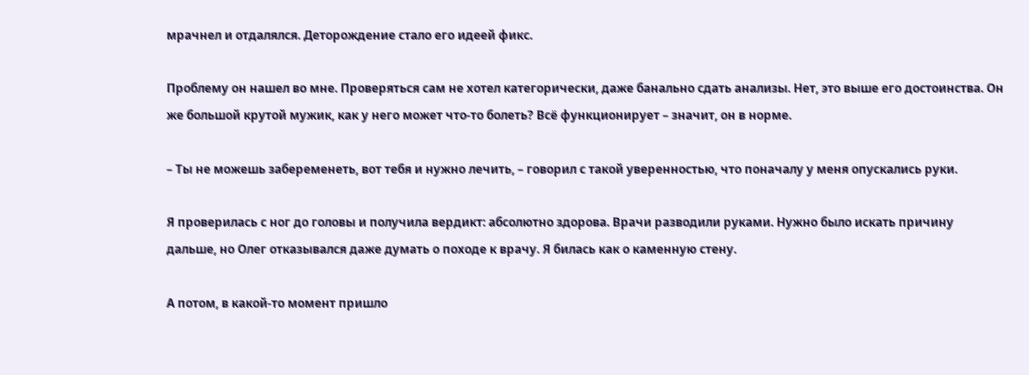мрачнел и отдалялся. Деторождение стало его идеей фикс.

Проблему он нашел во мне. Проверяться сам не хотел категорически, даже банально сдать анализы. Нет, это выше его достоинства. Он же большой крутой мужик, как у него может что-то болеть? Всё функционирует – значит, он в норме.

– Ты не можешь забеременеть, вот тебя и нужно лечить, – говорил с такой уверенностью, что поначалу у меня опускались руки.

Я проверилась с ног до головы и получила вердикт: абсолютно здорова. Врачи разводили руками. Нужно было искать причину дальше, но Олег отказывался даже думать о походе к врачу. Я билась как о каменную стену.

А потом, в какой-то момент пришло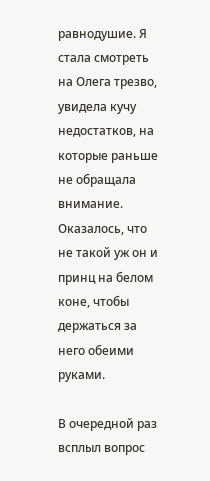равнодушие. Я стала смотреть на Олега трезво, увидела кучу недостатков, на которые раньше не обращала внимание. Оказалось, что не такой уж он и принц на белом коне, чтобы держаться за него обеими руками.

В очередной раз всплыл вопрос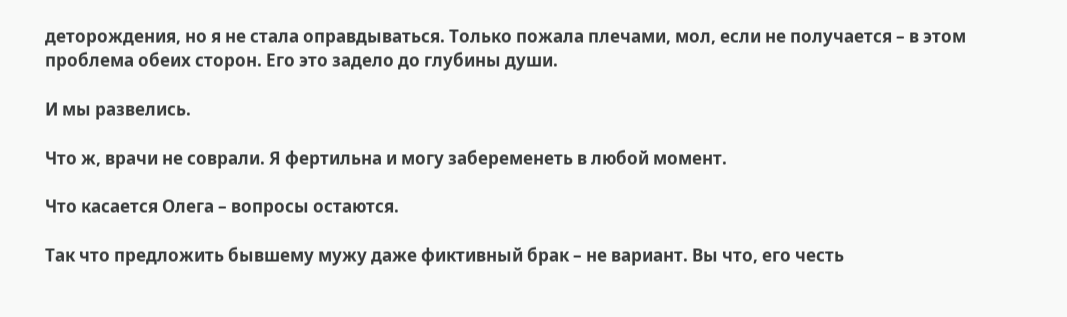деторождения, но я не стала оправдываться. Только пожала плечами, мол, если не получается – в этом проблема обеих сторон. Его это задело до глубины души.

И мы развелись.

Что ж, врачи не соврали. Я фертильна и могу забеременеть в любой момент.

Что касается Олега – вопросы остаются.

Так что предложить бывшему мужу даже фиктивный брак – не вариант. Вы что, его честь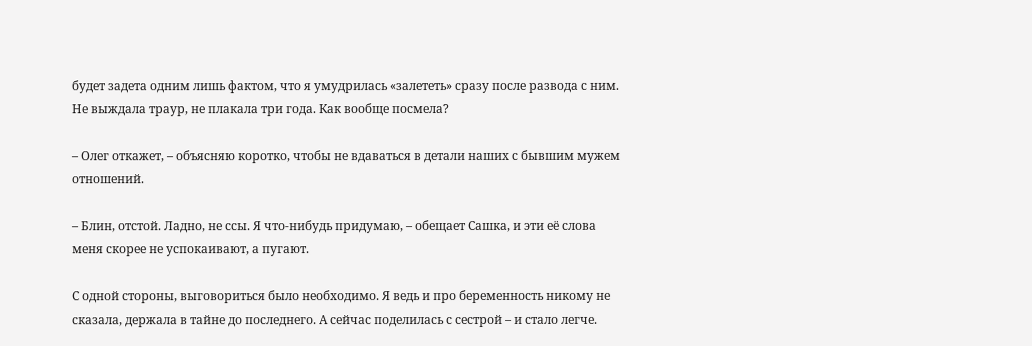будет задета одним лишь фактом, что я умудрилась «залететь» сразу после развода с ним. Не выждала траур, не плакала три года. Как вообще посмела?

– Олег откажет, – объясняю коротко, чтобы не вдаваться в детали наших с бывшим мужем отношений.

– Блин, отстой. Ладно, не ссы. Я что-нибудь придумаю, – обещает Сашка, и эти её слова меня скорее не успокаивают, а пугают.

С одной стороны, выговориться было необходимо. Я ведь и про беременность никому не сказала, держала в тайне до последнего. А сейчас поделилась с сестрой – и стало легче.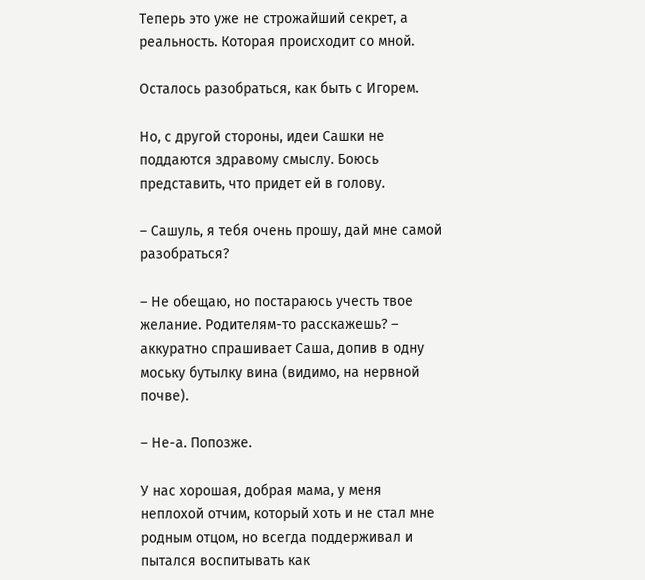Теперь это уже не строжайший секрет, а реальность. Которая происходит со мной.

Осталось разобраться, как быть с Игорем.

Но, с другой стороны, идеи Сашки не поддаются здравому смыслу. Боюсь представить, что придет ей в голову.

– Сашуль, я тебя очень прошу, дай мне самой разобраться?

– Не обещаю, но постараюсь учесть твое желание. Родителям-то расскажешь? – аккуратно спрашивает Саша, допив в одну моську бутылку вина (видимо, на нервной почве).

– Не-а. Попозже.

У нас хорошая, добрая мама, у меня неплохой отчим, который хоть и не стал мне родным отцом, но всегда поддерживал и пытался воспитывать как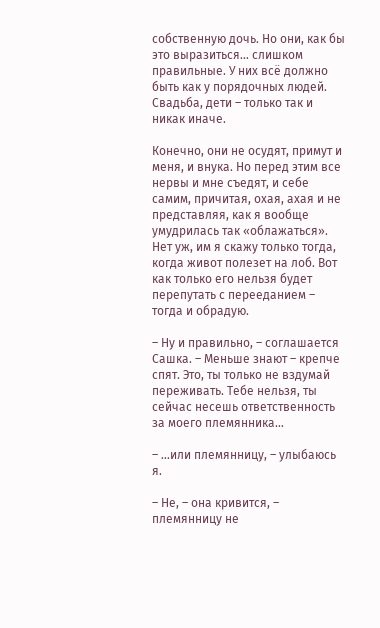собственную дочь. Но они, как бы это выразиться… слишком правильные. У них всё должно быть как у порядочных людей. Свадьба, дети – только так и никак иначе.

Конечно, они не осудят, примут и меня, и внука. Но перед этим все нервы и мне съедят, и себе самим, причитая, охая, ахая и не представляя, как я вообще умудрилась так «облажаться». Нет уж, им я скажу только тогда, когда живот полезет на лоб. Вот как только его нельзя будет перепутать с перееданием – тогда и обрадую.

– Ну и правильно, – соглашается Сашка. – Меньше знают – крепче спят. Это, ты только не вздумай переживать. Тебе нельзя, ты сейчас несешь ответственность за моего племянника…

– …или племянницу, – улыбаюсь я.

– Не, – она кривится, – племянницу не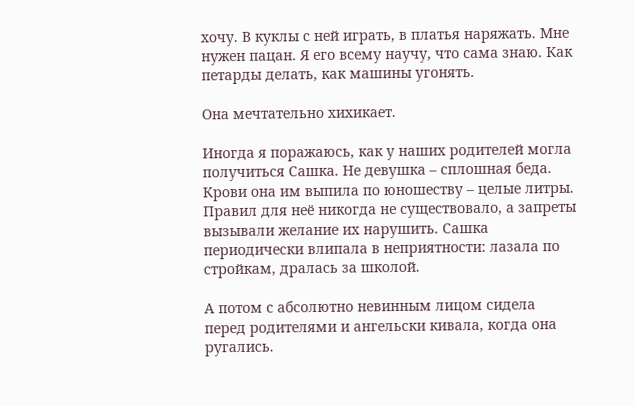хочу. В куклы с ней играть, в платья наряжать. Мне нужен пацан. Я его всему научу, что сама знаю. Как петарды делать, как машины угонять.

Она мечтательно хихикает.

Иногда я поражаюсь, как у наших родителей могла получиться Сашка. Не девушка – сплошная беда. Крови она им выпила по юношеству – целые литры. Правил для неё никогда не существовало, а запреты вызывали желание их нарушить. Сашка периодически влипала в неприятности: лазала по стройкам, дралась за школой.

А потом с абсолютно невинным лицом сидела перед родителями и ангельски кивала, когда она ругались.